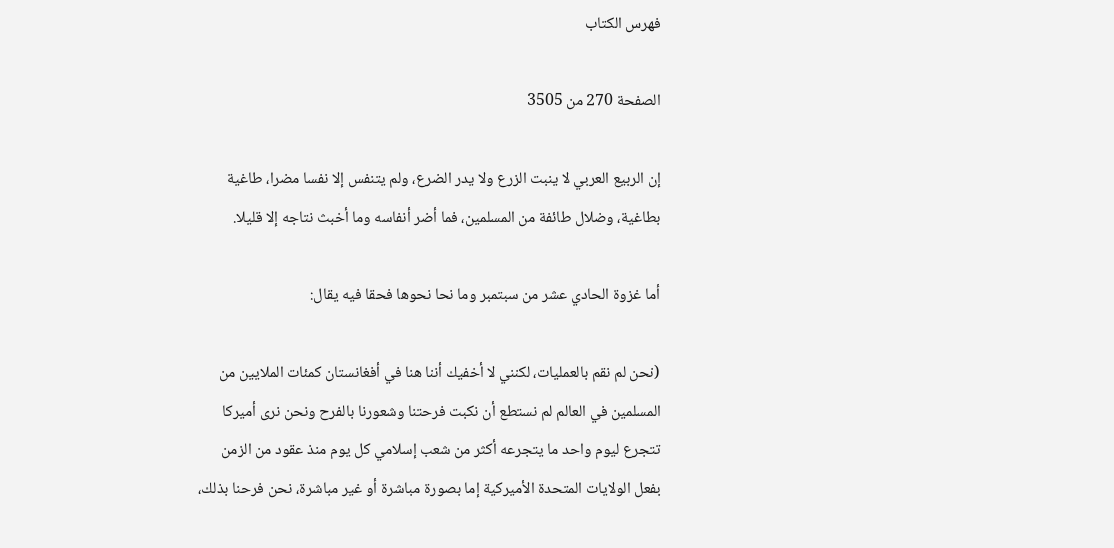فهرس الكتاب

الصفحة 270 من 3505

إن الربيع العربي لا ينبت الزرع ولا يدر الضرع، ولم يتنفس إلا نفسا مضرا، طاغية بطاغية، وضلال طائفة من المسلمين، فما أضر أنفاسه وما أخبث نتاجه إلا قليلا.

أما غزوة الحادي عشر من سبتمبر وما نحا نحوها فحقا فيه يقال:

(نحن لم نقم بالعمليات، لكنني لا أخفيك أننا هنا في أفغانستان كمئات الملايين من المسلمين في العالم لم نستطع أن نكبت فرحتنا وشعورنا بالفرح ونحن نرى أميركا تتجرع ليوم واحد ما يتجرعه أكثر من شعب إسلامي كل يوم منذ عقود من الزمن بفعل الولايات المتحدة الأميركية إما بصورة مباشرة أو غير مباشرة، نحن فرحنا بذلك،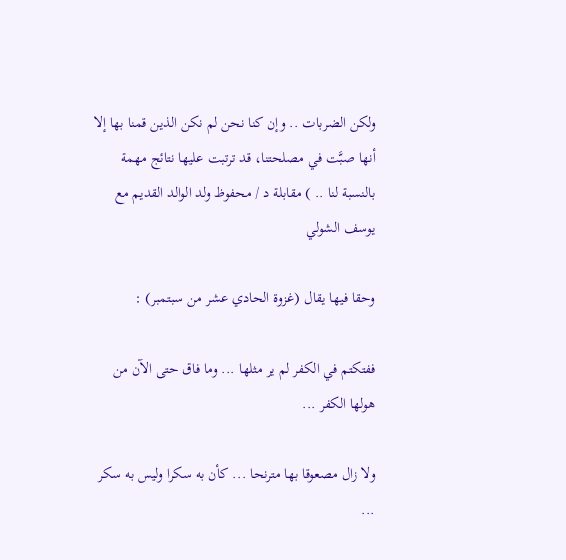ولكن الضربات .. وإن كنا نحن لم نكن الذين قمنا بها إلا أنها صبَّت في مصلحتنا، قد ترتبت عليها نتائج مهمة بالنسبة لنا .. ) مقابلة د / محفوظ ولد الوالد القديم مع يوسف الشولي

وحقا فيها يقال (غزوة الحادي عشر من سبتمبر) :

ففتكتم في الكفر لم ير مثلها ... وما فاق حتى الآن من هولها الكفر ...

ولا زال مصعوقا بها مترنحا ... كأن به سكرا وليس به سكر ...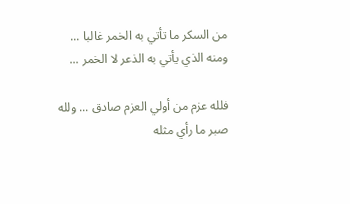من السكر ما تأتي به الخمر غالبا ... ومنه الذي يأتي به الذعر لا الخمر ...

فلله عزم من أولي العزم صادق ... ولله صبر ما رأي مثله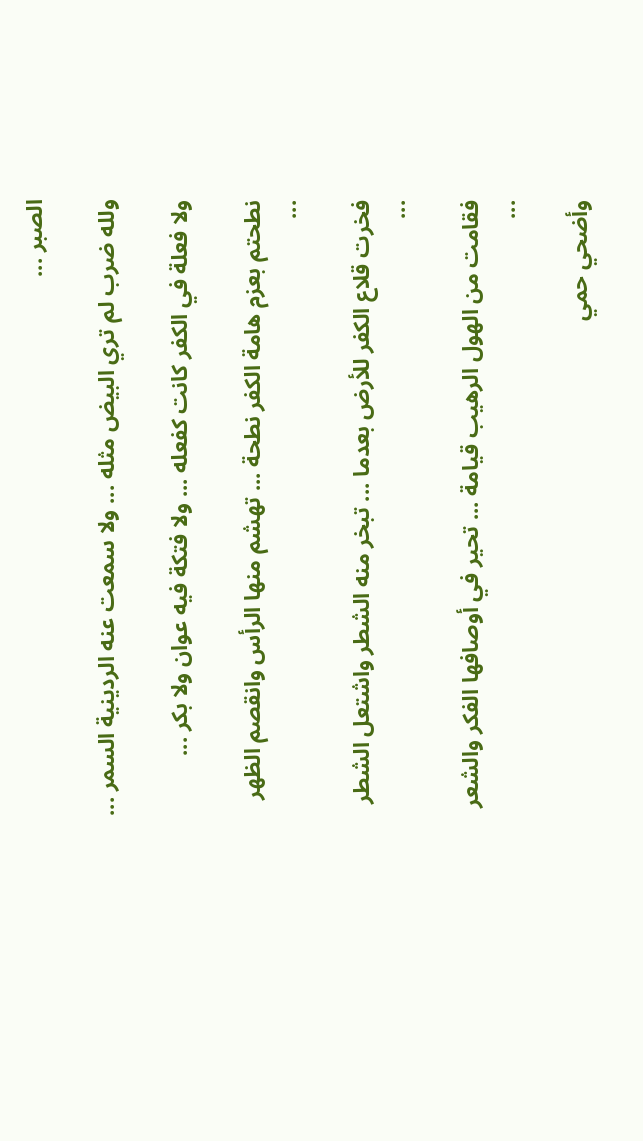الصبر ...

ولله ضرب لم تري البيض مثله ... ولا سمعت عنه الردينية السمر ...

ولا فعلة في الكفر كانت كفعله ... ولا فتكة فيه عوان ولا بكر ...

نطحتم بعزم هامة الكفر نطحة ... تهشم منها الرأس وانقصم الظهر ...

فخرت قلاع الكفر للأرض بعدما ... تبخر منه الشطر واشتعل الشطر ...

فقامت من الهول الرهيب قيامة ... تحير في أوصافها الفكر والشعر ...

وأضحي حمي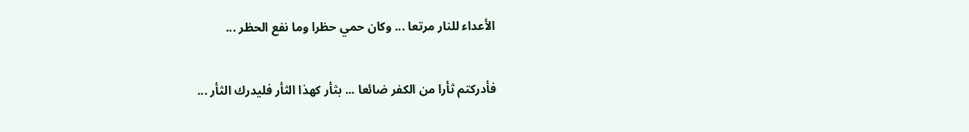الأعداء للنار مرتعا ... وكان حمي حظرا وما نفع الحظر ...

فأدركتم ثأرا من الكفر ضائعا ... بثأر كهذا الثأر فليدرك الثأر ...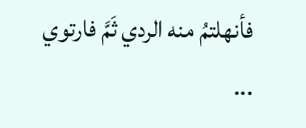فأنهلتمُ منه الردي ثَمَّ فارتوي ...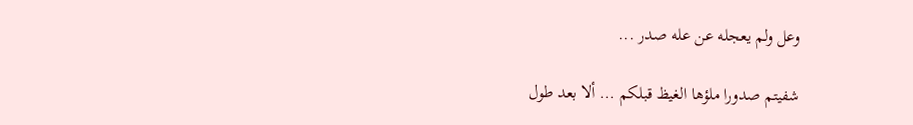وعل ولم يعجله عن عله صدر ...

شفيتم صدورا ملؤها الغيظ قبلكم ... ألا بعد طول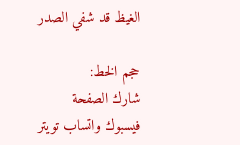الغيظ قد شفي الصدر

حجم الخط:
شارك الصفحة
فيسبوك واتساب تويتر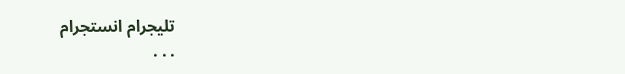تليجرام انستجرام
. . .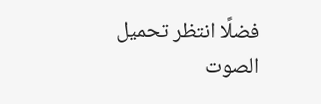فضلًا انتظر تحميل الصوت